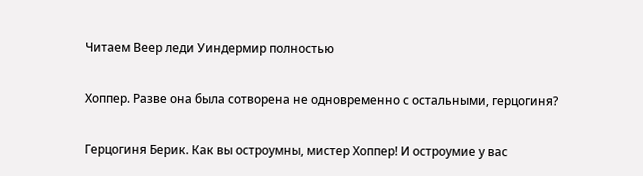Читаем Веер леди Уиндермир полностью

Хоппер. Разве она была сотворена не одновременно с остальными, герцогиня?

Герцогиня Берик. Как вы остроумны, мистер Хоппер! И остроумие у вас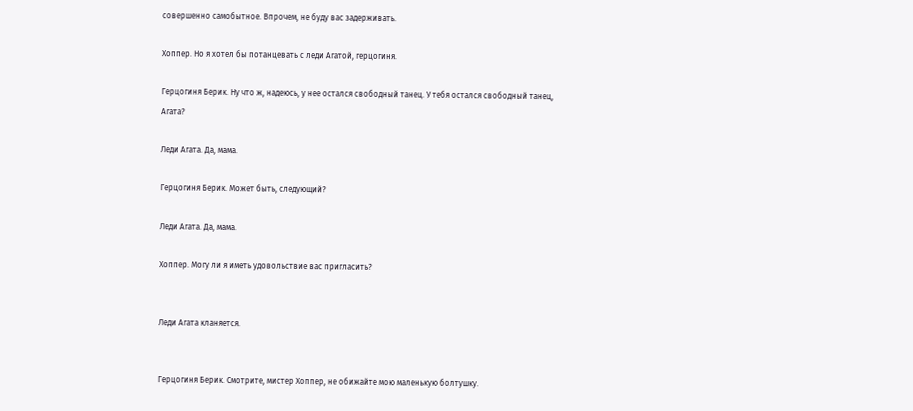совершенно самобытное. Впрочем, не буду вас задерживать.

Хоппер. Но я хотел бы потанцевать с леди Агатой, герцогиня.

Герцогиня Берик. Ну что ж, надеюсь, у нее остался свободный танец. У тебя остался свободный танец, Агата?

Леди Агата. Да, мама.

Герцогиня Берик. Может быть, следующий?

Леди Агата. Да, мама.

Хоппер. Могу ли я иметь удовольствие вас пригласить?


Леди Агата кланяется.


Герцогиня Берик. Смотрите, мистер Хоппер, не обижайте мою маленькую болтушку.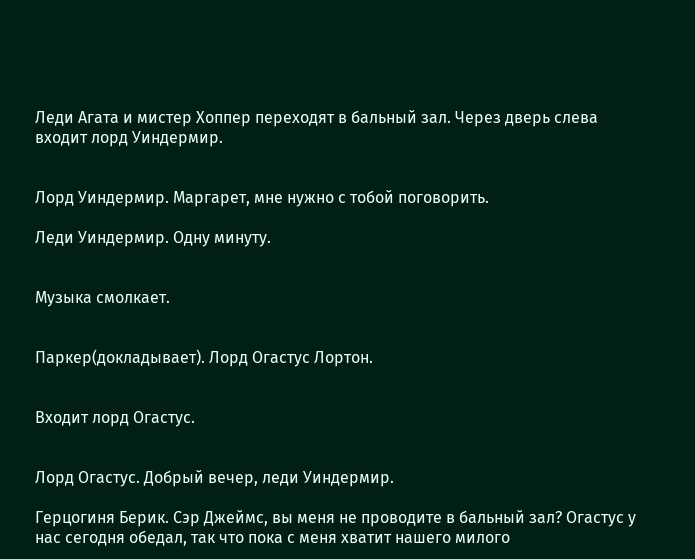Леди Агата и мистер Хоппер переходят в бальный зал. Через дверь слева входит лорд Уиндермир.


Лорд Уиндермир. Маргарет, мне нужно с тобой поговорить.

Леди Уиндермир. Одну минуту.


Музыка смолкает.


Паркер(докладывает). Лорд Огастус Лортон.


Входит лорд Огастус.


Лорд Огастус. Добрый вечер, леди Уиндермир.

Герцогиня Берик. Сэр Джеймс, вы меня не проводите в бальный зал? Огастус у нас сегодня обедал, так что пока с меня хватит нашего милого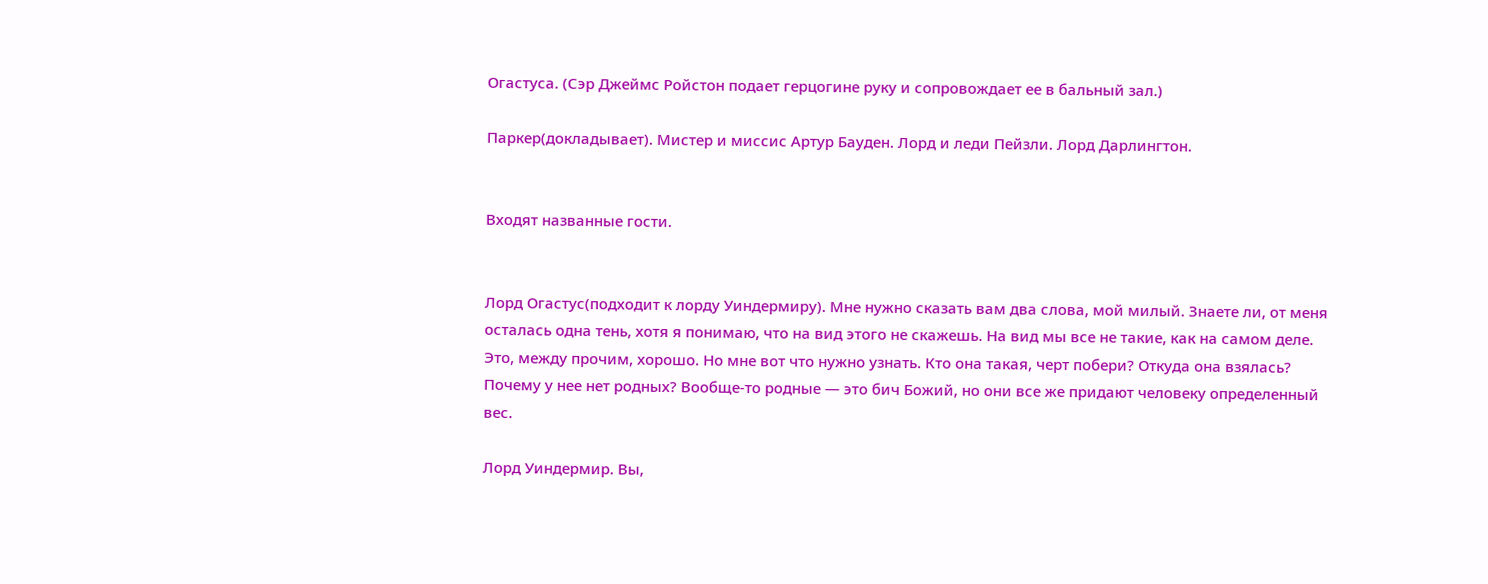Огастуса. (Сэр Джеймс Ройстон подает герцогине руку и сопровождает ее в бальный зал.)

Паркер(докладывает). Мистер и миссис Артур Бауден. Лорд и леди Пейзли. Лорд Дарлингтон.


Входят названные гости.


Лорд Огастус(подходит к лорду Уиндермиру). Мне нужно сказать вам два слова, мой милый. Знаете ли, от меня осталась одна тень, хотя я понимаю, что на вид этого не скажешь. На вид мы все не такие, как на самом деле. Это, между прочим, хорошо. Но мне вот что нужно узнать. Кто она такая, черт побери? Откуда она взялась? Почему у нее нет родных? Вообще-то родные — это бич Божий, но они все же придают человеку определенный вес.

Лорд Уиндермир. Вы,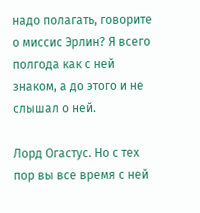надо полагать, говорите о миссис Эрлин? Я всего полгода как с ней знаком, а до этого и не слышал о ней.

Лорд Огастус. Но с тех пор вы все время с ней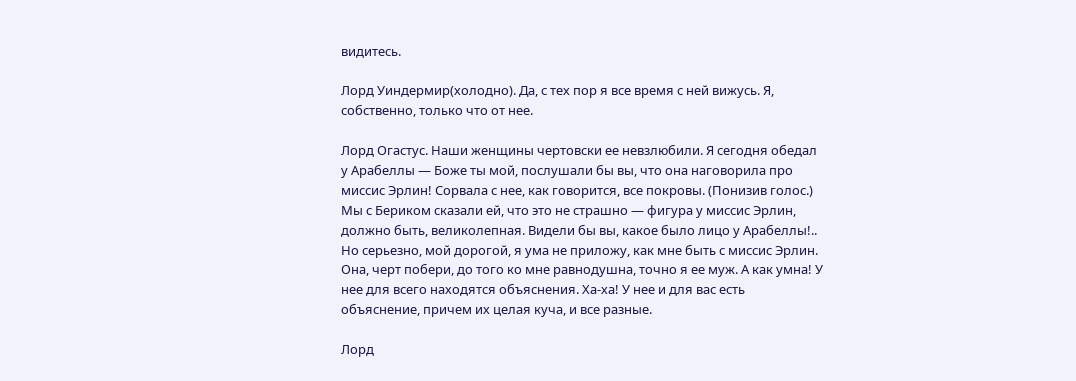видитесь.

Лорд Уиндермир(холодно). Да, с тех пор я все время с ней вижусь. Я, собственно, только что от нее.

Лорд Огастус. Наши женщины чертовски ее невзлюбили. Я сегодня обедал у Арабеллы — Боже ты мой, послушали бы вы, что она наговорила про миссис Эрлин! Сорвала с нее, как говорится, все покровы. (Понизив голос.) Мы с Бериком сказали ей, что это не страшно — фигура у миссис Эрлин, должно быть, великолепная. Видели бы вы, какое было лицо у Арабеллы!.. Но серьезно, мой дорогой, я ума не приложу, как мне быть с миссис Эрлин. Она, черт побери, до того ко мне равнодушна, точно я ее муж. А как умна! У нее для всего находятся объяснения. Ха-ха! У нее и для вас есть объяснение, причем их целая куча, и все разные.

Лорд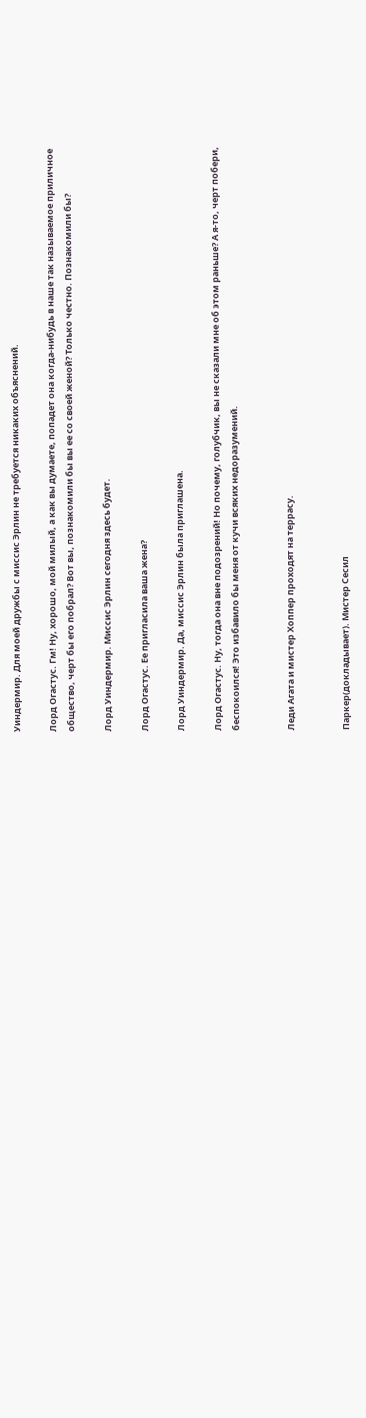Уиндермир. Для моей дружбы с миссис Эрлин не требуется никаких объяснений.

Лорд Огастус. Гм! Ну, хорошо, мой милый, а как вы думаете, попадет она когда-нибудь в наше так называемое приличное общество, черт бы его побрал? Вот вы, познакомили бы вы ее со своей женой? Только честно. Познакомили бы?

Лорд Уиндермир. Миссис Эрлин сегодня здесь будет.

Лорд Огастус. Ее пригласила ваша жена?

Лорд Уиндермир. Да, миссис Эрлин была приглашена.

Лорд Огастус. Ну, тогда она вне подозрений! Но почему, голубчик, вы не сказали мне об этом раньше? А я-то, черт побери, беспокоился! Это избавило бы меня от кучи всяких недоразумений.


Леди Агата и мистер Хоппер проходят на террасу.


Паркер(докладывает). Мистер Сесил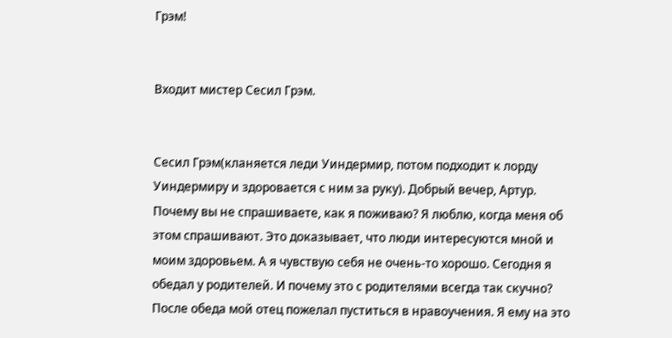Грэм!


Входит мистер Сесил Грэм.


Сесил Грэм(кланяется леди Уиндермир, потом подходит к лорду Уиндермиру и здоровается с ним за руку). Добрый вечер, Артур. Почему вы не спрашиваете, как я поживаю? Я люблю, когда меня об этом спрашивают. Это доказывает, что люди интересуются мной и моим здоровьем. А я чувствую себя не очень-то хорошо. Сегодня я обедал у родителей. И почему это с родителями всегда так скучно? После обеда мой отец пожелал пуститься в нравоучения. Я ему на это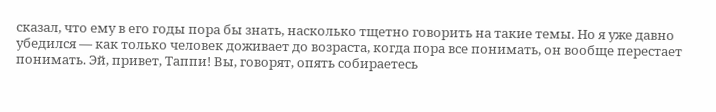сказал, что ему в его годы пора бы знать, насколько тщетно говорить на такие темы. Но я уже давно убедился — как только человек доживает до возраста, когда пора все понимать, он вообще перестает понимать. Эй, привет, Таппи! Вы, говорят, опять собираетесь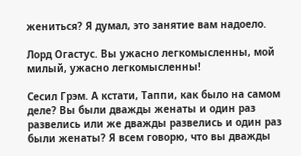жениться? Я думал, это занятие вам надоело.

Лорд Огастус. Вы ужасно легкомысленны, мой милый, ужасно легкомысленны!

Сесил Грэм. А кстати, Таппи, как было на самом деле? Вы были дважды женаты и один раз развелись или же дважды развелись и один раз были женаты? Я всем говорю, что вы дважды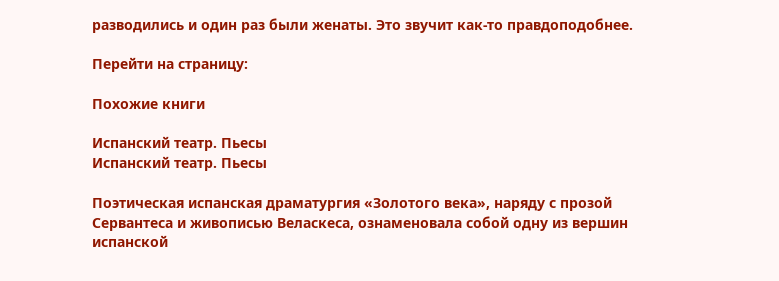разводились и один раз были женаты. Это звучит как-то правдоподобнее.

Перейти на страницу:

Похожие книги

Испанский театр. Пьесы
Испанский театр. Пьесы

Поэтическая испанская драматургия «Золотого века», наряду с прозой Сервантеса и живописью Веласкеса, ознаменовала собой одну из вершин испанской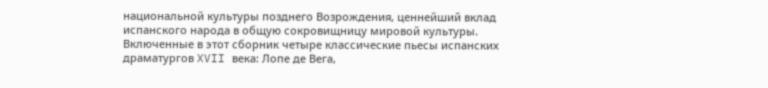национальной культуры позднего Возрождения, ценнейший вклад испанского народа в общую сокровищницу мировой культуры. Включенные в этот сборник четыре классические пьесы испанских драматургов XVII века: Лопе де Вега,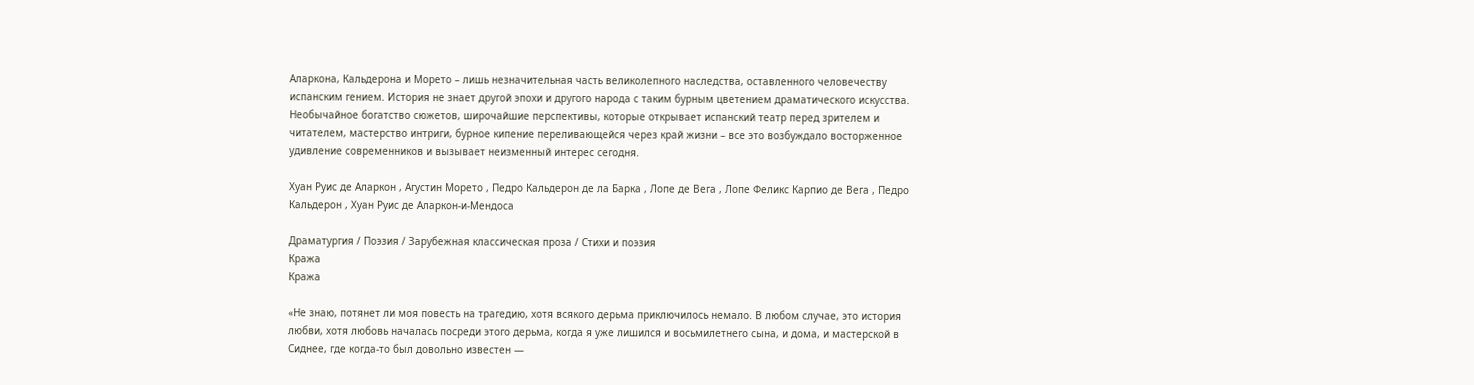Аларкона, Кальдерона и Морето – лишь незначительная часть великолепного наследства, оставленного человечеству испанским гением. История не знает другой эпохи и другого народа с таким бурным цветением драматического искусства. Необычайное богатство сюжетов, широчайшие перспективы, которые открывает испанский театр перед зрителем и читателем, мастерство интриги, бурное кипение переливающейся через край жизни – все это возбуждало восторженное удивление современников и вызывает неизменный интерес сегодня.

Хуан Руис де Аларкон , Агустин Морето , Педро Кальдерон де ла Барка , Лопе де Вега , Лопе Феликс Карпио де Вега , Педро Кальдерон , Хуан Руис де Аларкон-и-Мендоса

Драматургия / Поэзия / Зарубежная классическая проза / Стихи и поэзия
Кража
Кража

«Не знаю, потянет ли моя повесть на трагедию, хотя всякого дерьма приключилось немало. В любом случае, это история любви, хотя любовь началась посреди этого дерьма, когда я уже лишился и восьмилетнего сына, и дома, и мастерской в Сиднее, где когда-то был довольно известен —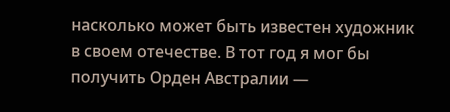насколько может быть известен художник в своем отечестве. В тот год я мог бы получить Орден Австралии —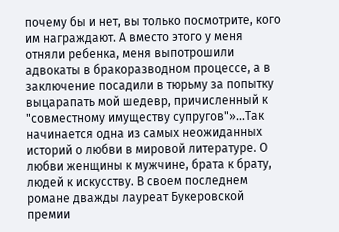почему бы и нет, вы только посмотрите, кого им награждают. А вместо этого у меня отняли ребенка, меня выпотрошили адвокаты в бракоразводном процессе, а в заключение посадили в тюрьму за попытку выцарапать мой шедевр, причисленный к "совместному имуществу супругов"»…Так начинается одна из самых неожиданных историй о любви в мировой литературе. О любви женщины к мужчине, брата к брату, людей к искусству. В своем последнем романе дважды лауреат Букеровской премии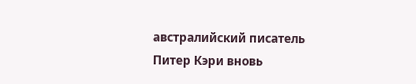австралийский писатель Питер Кэри вновь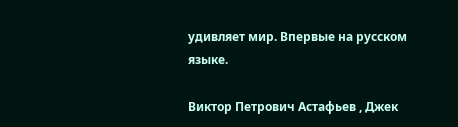удивляет мир. Впервые на русском языке.

Виктор Петрович Астафьев , Джек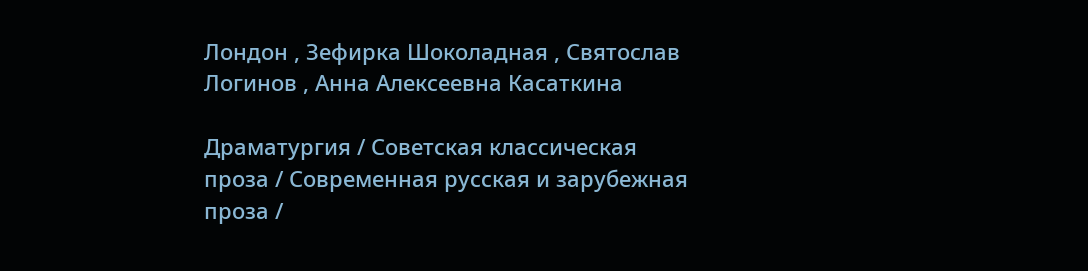Лондон , Зефирка Шоколадная , Святослав Логинов , Анна Алексеевна Касаткина

Драматургия / Советская классическая проза / Современная русская и зарубежная проза /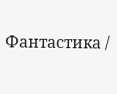Фантастика /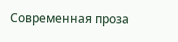Современная проза